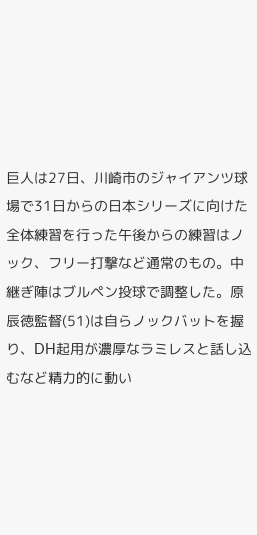巨人は27日、川崎市のジャイアンツ球場で31日からの日本シリーズに向けた全体練習を行った午後からの練習はノック、フリー打撃など通常のもの。中継ぎ陣はブルペン投球で調整した。原辰徳監督(51)は自らノックバットを握り、DH起用が濃厚なラミレスと話し込むなど精力的に動い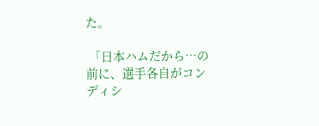た。

 「日本ハムだから…の前に、選手各自がコンディシ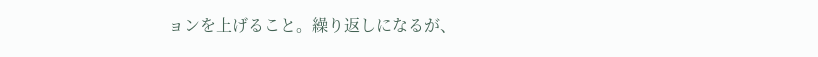ョンを上げること。繰り返しになるが、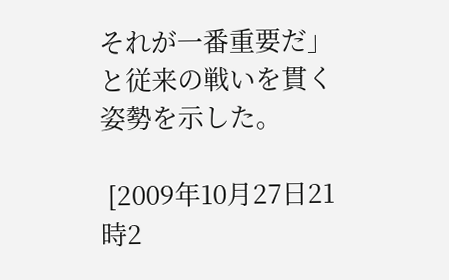それが一番重要だ」と従来の戦いを貫く姿勢を示した。

 [2009年10月27日21時2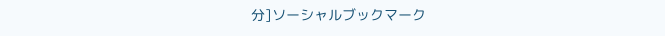分]ソーシャルブックマーク